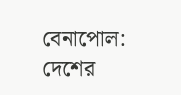বেনাপোল: দেশের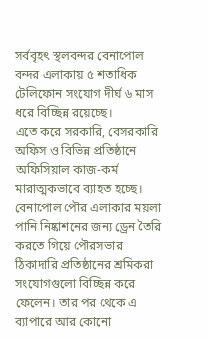সর্ববৃহৎ স্থলবন্দর বেনাপোল বন্দর এলাকায় ৫ শতাধিক টেলিফোন সংযোগ দীর্ঘ ৬ মাস ধরে বিচ্ছিন্ন রয়েচ্ছে।
এতে করে সরকারি, বেসরকারি অফিস ও বিভিন্ন প্রতিষ্ঠানে অফিসিয়াল কাজ-কর্ম মারাত্মকভাবে ব্যাহত হচ্ছে।
বেনাপোল পৌর এলাকার ময়লা পানি নিষ্কাশনের জন্য ড্রেন তৈরি করতে গিয়ে পৌরসভার ঠিকাদারি প্রতিষ্ঠানের শ্রমিকরা সংযোগগুলো বিচ্ছিন্ন করে ফেলেন। তার পর থেকে এ ব্যাপারে আর কোনো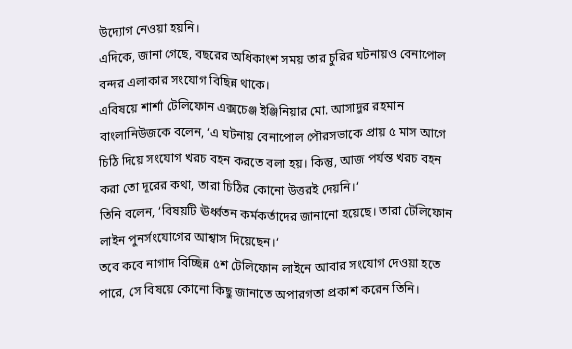উদ্যোগ নেওয়া হয়নি।
এদিকে, জানা গেছে, বছরের অধিকাংশ সময় তার চুরির ঘটনায়ও বেনাপোল বন্দর এলাকার সংযোগ বিছিন্ন থাকে।
এবিষয়ে শার্শা টেলিফোন এক্সচেঞ্জ ইঞ্জিনিয়ার মো. আসাদুর রহমান বাংলানিউজকে বলেন, ‘এ ঘটনায় বেনাপোল পৌরসভাকে প্রায় ৫ মাস আগে চিঠি দিয়ে সংযোগ খরচ বহন করতে বলা হয়। কিন্তু, আজ পর্যন্ত খরচ বহন করা তো দূরের কথা, তারা চিঠির কোনো উত্তরই দেয়নি।‘
তিনি বলেন, ‘বিষয়টি ঊর্ধ্বতন কর্মকর্তাদের জানানো হয়েছে। তারা টেলিফোন লাইন পুনর্সংযোগের আশ্বাস দিয়েছেন।‘
তবে কবে নাগাদ বিচ্ছিন্ন ৫শ টেলিফোন লাইনে আবার সংযোগ দেওয়া হতে পারে, সে বিষয়ে কোনো কিছু জানাতে অপারগতা প্রকাশ করেন তিনি।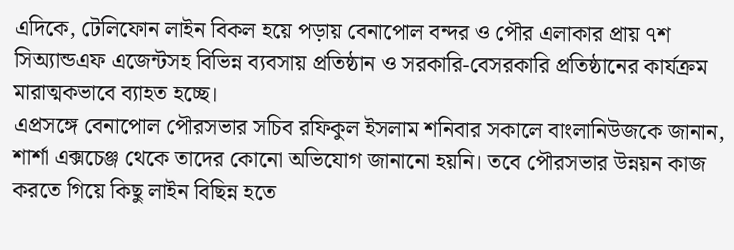এদিকে, টেলিফোন লাইন বিকল হয়ে পড়ায় বেনাপোল বন্দর ও পৌর এলাকার প্রায় ৭শ সিঅ্যান্ডএফ এজেন্টসহ বিভিন্ন ব্যবসায় প্রতিষ্ঠান ও সরকারি-বেসরকারি প্রতিষ্ঠানের কার্যক্রম মারাত্মকভাবে ব্যাহত হচ্ছে।
এপ্রসঙ্গে বেনাপোল পৌরসভার সচিব রফিকুল ইসলাম শনিবার সকালে বাংলানিউজকে জানান, শার্শা এক্সচেঞ্জ থেকে তাদের কোনো অভিযোগ জানানো হয়নি। তবে পৌরসভার উন্নয়ন কাজ করতে গিয়ে কিছু লাইন বিছিন্ন হতে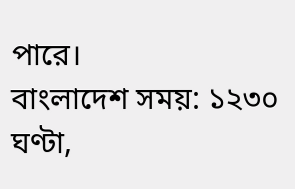পারে।
বাংলাদেশ সময়: ১২৩০ ঘণ্টা,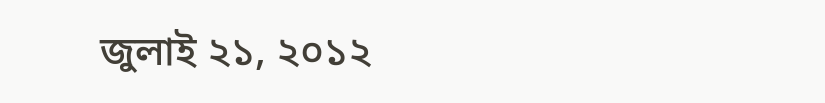জুলাই ২১, ২০১২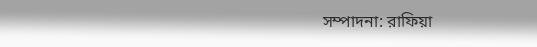সম্পাদনা: রাফিয়া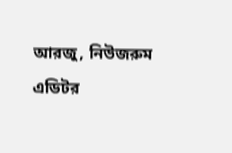আরজু, নিউজরুম এডিটর